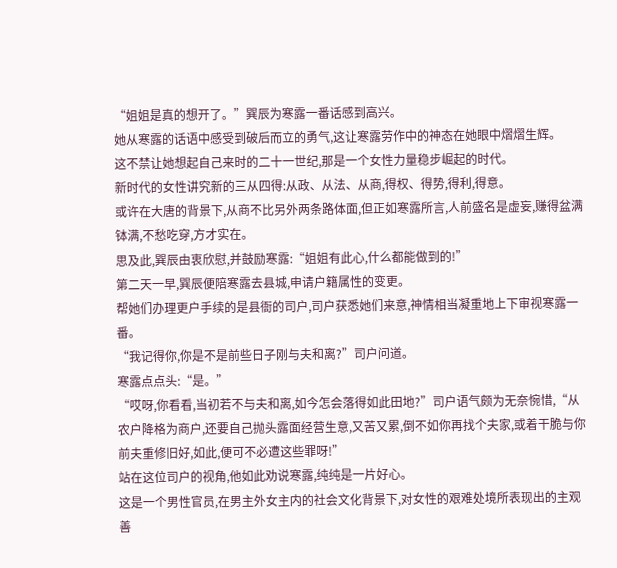“姐姐是真的想开了。”巽辰为寒露一番话感到高兴。
她从寒露的话语中感受到破后而立的勇气,这让寒露劳作中的神态在她眼中熠熠生辉。
这不禁让她想起自己来时的二十一世纪,那是一个女性力量稳步崛起的时代。
新时代的女性讲究新的三从四得:从政、从法、从商,得权、得势,得利,得意。
或许在大唐的背景下,从商不比另外两条路体面,但正如寒露所言,人前盛名是虚妄,赚得盆满钵满,不愁吃穿,方才实在。
思及此,巽辰由衷欣慰,并鼓励寒露:“姐姐有此心,什么都能做到的!”
第二天一早,巽辰便陪寒露去县城,申请户籍属性的变更。
帮她们办理更户手续的是县衙的司户,司户获悉她们来意,神情相当凝重地上下审视寒露一番。
“我记得你,你是不是前些日子刚与夫和离?”司户问道。
寒露点点头:“是。”
“哎呀,你看看,当初若不与夫和离,如今怎会落得如此田地?”司户语气颇为无奈惋惜,“从农户降格为商户,还要自己抛头露面经营生意,又苦又累,倒不如你再找个夫家,或着干脆与你前夫重修旧好,如此,便可不必遭这些罪呀!”
站在这位司户的视角,他如此劝说寒露,纯纯是一片好心。
这是一个男性官员,在男主外女主内的社会文化背景下,对女性的艰难处境所表现出的主观善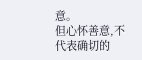意。
但心怀善意,不代表确切的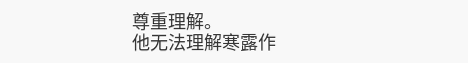尊重理解。
他无法理解寒露作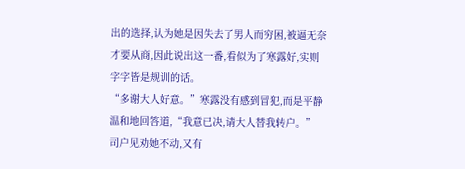出的选择,认为她是因失去了男人而穷困,被逼无奈才要从商,因此说出这一番,看似为了寒露好,实则字字皆是规训的话。
“多谢大人好意。”寒露没有感到冒犯,而是平静温和地回答道,“我意已决,请大人替我转户。”
司户见劝她不动,又有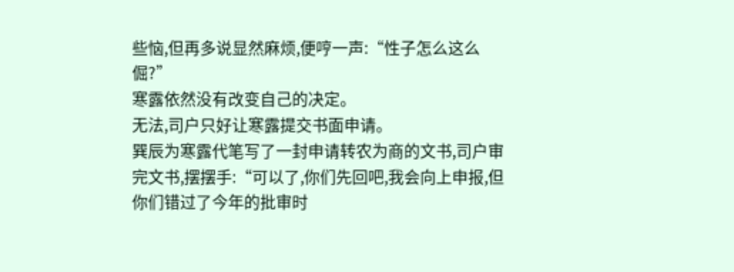些恼,但再多说显然麻烦,便哼一声:“性子怎么这么倔?”
寒露依然没有改变自己的决定。
无法,司户只好让寒露提交书面申请。
巽辰为寒露代笔写了一封申请转农为商的文书,司户审完文书,摆摆手:“可以了,你们先回吧,我会向上申报,但你们错过了今年的批审时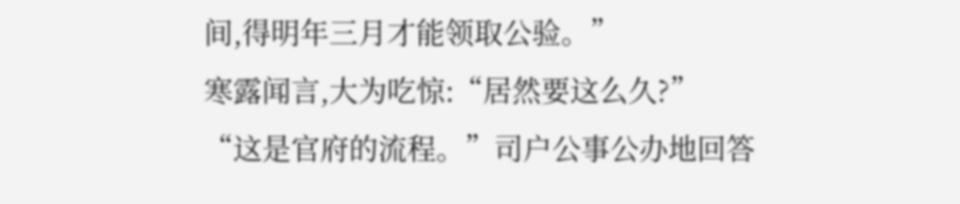间,得明年三月才能领取公验。”
寒露闻言,大为吃惊:“居然要这么久?”
“这是官府的流程。”司户公事公办地回答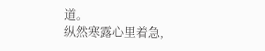道。
纵然寒露心里着急,